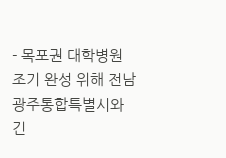- 목포권 대학병원 조기 완성 위해 전남광주통합특별시와 긴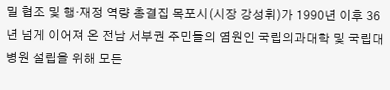밀 협조 및 행·재정 역량 총결집 목포시(시장 강성휘)가 1990년 이후 36년 넘게 이어져 온 전남 서부권 주민들의 염원인 국립의과대학 및 국립대병원 설립을 위해 모든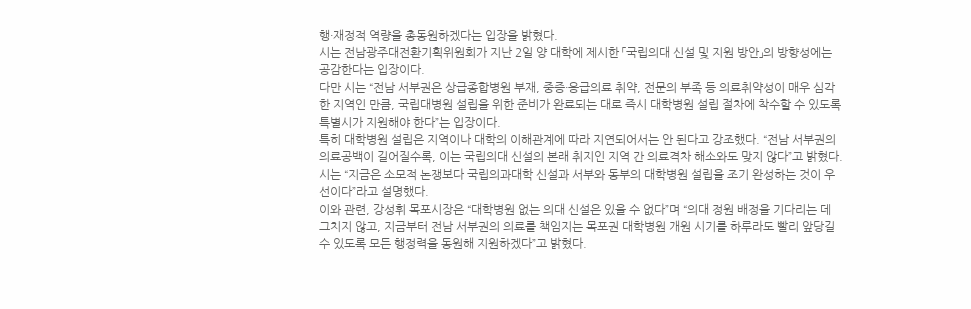행·재정적 역량을 총동원하겠다는 입장을 밝혔다.
시는 전남광주대전환기획위원회가 지난 2일 양 대학에 제시한 「국립의대 신설 및 지원 방안」의 방향성에는 공감한다는 입장이다.
다만 시는 “전남 서부권은 상급종합병원 부재, 중증·응급의료 취약, 전문의 부족 등 의료취약성이 매우 심각한 지역인 만큼, 국립대병원 설립을 위한 준비가 완료되는 대로 즉시 대학병원 설립 절차에 착수할 수 있도록 특별시가 지원해야 한다”는 입장이다.
특히 대학병원 설립은 지역이나 대학의 이해관계에 따라 지연되어서는 안 된다고 강조했다. “전남 서부권의 의료공백이 길어질수록, 이는 국립의대 신설의 본래 취지인 지역 간 의료격차 해소와도 맞지 않다”고 밝혔다.
시는 “지금은 소모적 논쟁보다 국립의과대학 신설과 서부와 동부의 대학병원 설립을 조기 완성하는 것이 우선이다”라고 설명했다.
이와 관련, 강성휘 목포시장은 “대학병원 없는 의대 신설은 있을 수 없다”며 “의대 정원 배정을 기다리는 데 그치지 않고, 지금부터 전남 서부권의 의료를 책임지는 목포권 대학병원 개원 시기를 하루라도 빨리 앞당길 수 있도록 모든 행정력을 동원해 지원하겠다”고 밝혔다.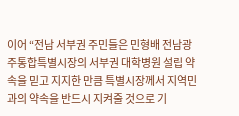이어 “전남 서부권 주민들은 민형배 전남광주통합특별시장의 서부권 대학병원 설립 약속을 믿고 지지한 만큼 특별시장께서 지역민과의 약속을 반드시 지켜줄 것으로 기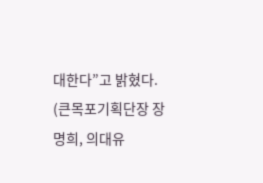대한다”고 밝혔다. (큰목포기획단장 장명희, 의대유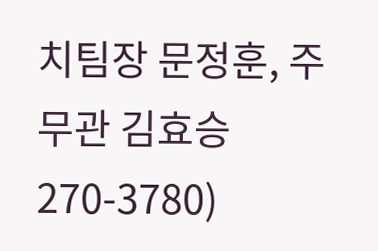치팀장 문정훈, 주무관 김효승 270-3780)